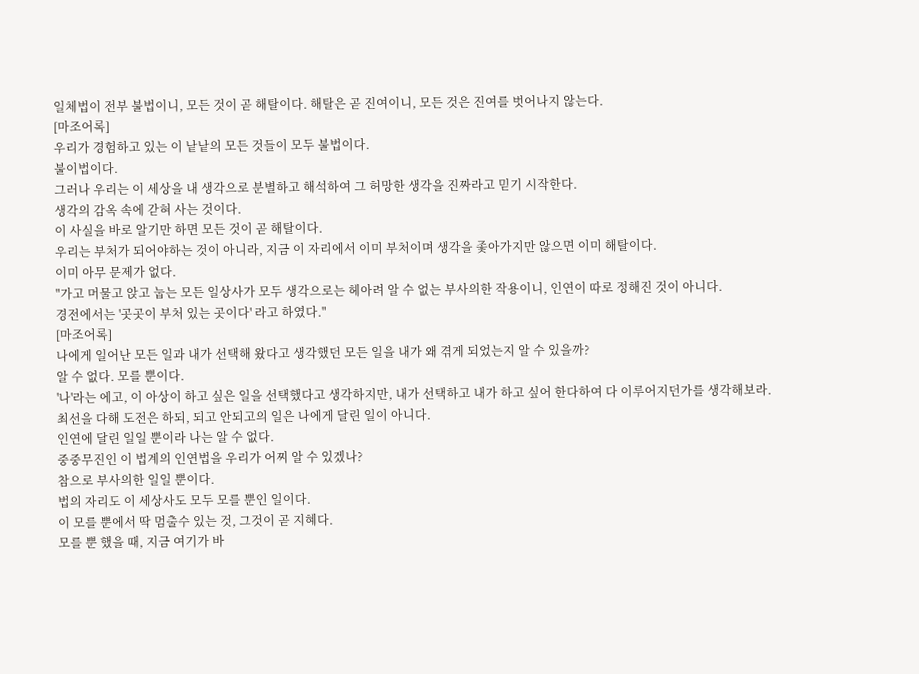일체법이 전부 불법이니, 모든 것이 곧 해탈이다. 해탈은 곧 진여이니, 모든 것은 진여를 벗어나지 않는다.
[마조어록]
우리가 경험하고 있는 이 낱낱의 모든 것들이 모두 불법이다.
불이법이다.
그러나 우리는 이 세상을 내 생각으로 분별하고 해석하여 그 허망한 생각을 진짜라고 믿기 시작한다.
생각의 감옥 속에 갇혀 사는 것이다.
이 사실을 바로 알기만 하면 모든 것이 곧 해탈이다.
우리는 부처가 되어야하는 것이 아니라, 지금 이 자리에서 이미 부처이며 생각을 좇아가지만 않으면 이미 해탈이다.
이미 아무 문제가 없다.
"가고 머물고 앉고 눕는 모든 일상사가 모두 생각으로는 헤아려 알 수 없는 부사의한 작용이니, 인연이 따로 정해진 것이 아니다.
경전에서는 '곳곳이 부처 있는 곳이다' 라고 하였다."
[마조어록]
나에게 일어난 모든 일과 내가 선택해 왔다고 생각했던 모든 일을 내가 왜 겪게 되었는지 알 수 있을까?
알 수 없다. 모를 뿐이다.
'나'라는 에고, 이 아상이 하고 싶은 일을 선택했다고 생각하지만, 내가 선택하고 내가 하고 싶어 한다하여 다 이루어지던가를 생각해보라.
최선을 다해 도전은 하되, 되고 안되고의 일은 나에게 달린 일이 아니다.
인연에 달린 일일 뿐이라 나는 알 수 없다.
중중무진인 이 법계의 인연법을 우리가 어찌 알 수 있겠나?
참으로 부사의한 일일 뿐이다.
법의 자리도 이 세상사도 모두 모를 뿐인 일이다.
이 모를 뿐에서 딱 멈출수 있는 것, 그것이 곧 지혜다.
모를 뿐 했을 때, 지금 여기가 바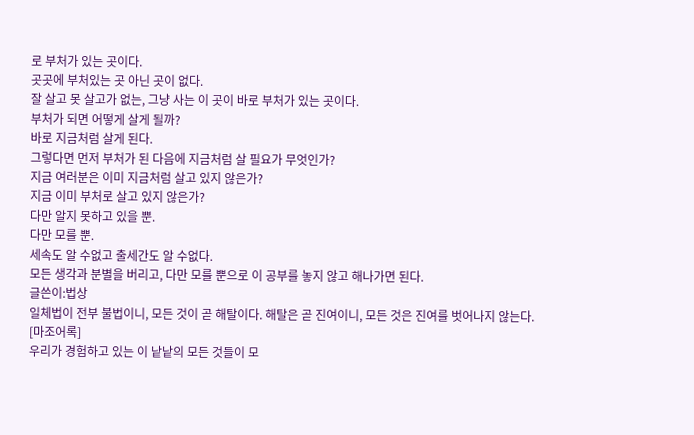로 부처가 있는 곳이다.
곳곳에 부처있는 곳 아닌 곳이 없다.
잘 살고 못 살고가 없는, 그냥 사는 이 곳이 바로 부처가 있는 곳이다.
부처가 되면 어떻게 살게 될까?
바로 지금처럼 살게 된다.
그렇다면 먼저 부처가 된 다음에 지금처럼 살 필요가 무엇인가?
지금 여러분은 이미 지금처럼 살고 있지 않은가?
지금 이미 부처로 살고 있지 않은가?
다만 알지 못하고 있을 뿐.
다만 모를 뿐.
세속도 알 수없고 출세간도 알 수없다.
모든 생각과 분별을 버리고, 다만 모를 뿐으로 이 공부를 놓지 않고 해나가면 된다.
글쓴이:법상
일체법이 전부 불법이니, 모든 것이 곧 해탈이다. 해탈은 곧 진여이니, 모든 것은 진여를 벗어나지 않는다.
[마조어록]
우리가 경험하고 있는 이 낱낱의 모든 것들이 모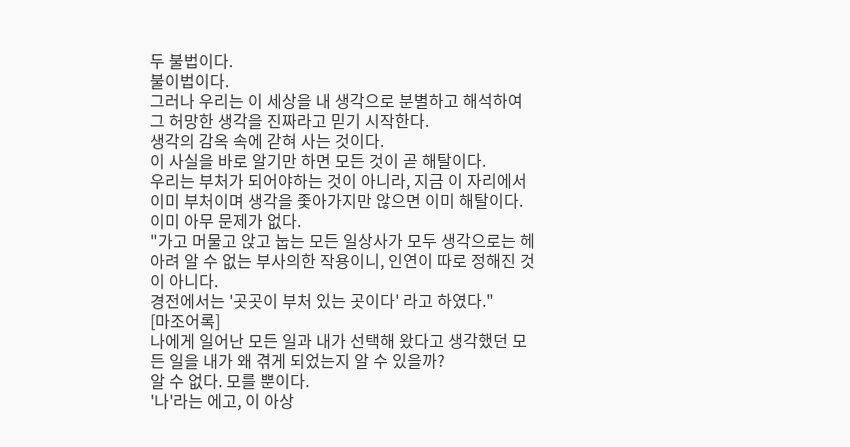두 불법이다.
불이법이다.
그러나 우리는 이 세상을 내 생각으로 분별하고 해석하여 그 허망한 생각을 진짜라고 믿기 시작한다.
생각의 감옥 속에 갇혀 사는 것이다.
이 사실을 바로 알기만 하면 모든 것이 곧 해탈이다.
우리는 부처가 되어야하는 것이 아니라, 지금 이 자리에서 이미 부처이며 생각을 좇아가지만 않으면 이미 해탈이다.
이미 아무 문제가 없다.
"가고 머물고 앉고 눕는 모든 일상사가 모두 생각으로는 헤아려 알 수 없는 부사의한 작용이니, 인연이 따로 정해진 것이 아니다.
경전에서는 '곳곳이 부처 있는 곳이다' 라고 하였다."
[마조어록]
나에게 일어난 모든 일과 내가 선택해 왔다고 생각했던 모든 일을 내가 왜 겪게 되었는지 알 수 있을까?
알 수 없다. 모를 뿐이다.
'나'라는 에고, 이 아상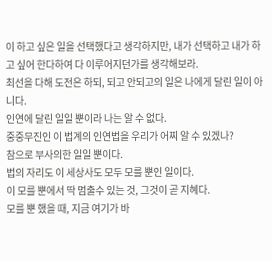이 하고 싶은 일을 선택했다고 생각하지만, 내가 선택하고 내가 하고 싶어 한다하여 다 이루어지던가를 생각해보라.
최선을 다해 도전은 하되, 되고 안되고의 일은 나에게 달린 일이 아니다.
인연에 달린 일일 뿐이라 나는 알 수 없다.
중중무진인 이 법계의 인연법을 우리가 어찌 알 수 있겠나?
참으로 부사의한 일일 뿐이다.
법의 자리도 이 세상사도 모두 모를 뿐인 일이다.
이 모를 뿐에서 딱 멈출수 있는 것, 그것이 곧 지혜다.
모를 뿐 했을 때, 지금 여기가 바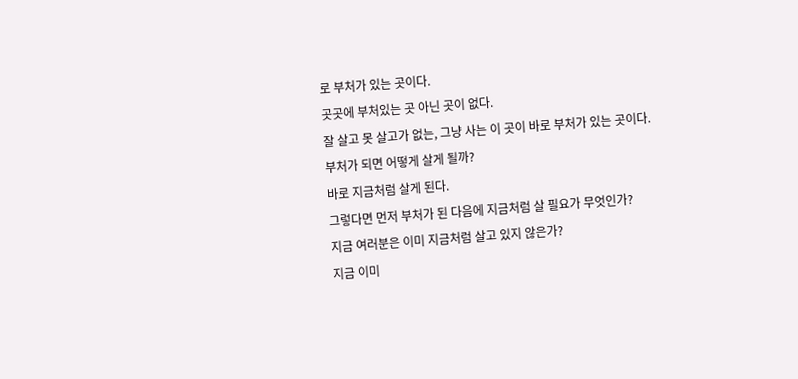로 부처가 있는 곳이다.
곳곳에 부처있는 곳 아닌 곳이 없다.
잘 살고 못 살고가 없는, 그냥 사는 이 곳이 바로 부처가 있는 곳이다.
부처가 되면 어떻게 살게 될까?
바로 지금처럼 살게 된다.
그렇다면 먼저 부처가 된 다음에 지금처럼 살 필요가 무엇인가?
지금 여러분은 이미 지금처럼 살고 있지 않은가?
지금 이미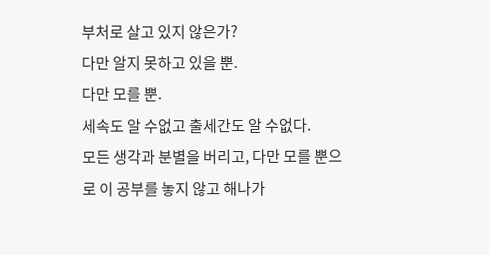부처로 살고 있지 않은가?
다만 알지 못하고 있을 뿐.
다만 모를 뿐.
세속도 알 수없고 출세간도 알 수없다.
모든 생각과 분별을 버리고, 다만 모를 뿐으로 이 공부를 놓지 않고 해나가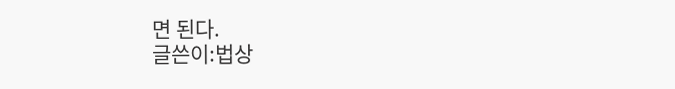면 된다.
글쓴이:법상